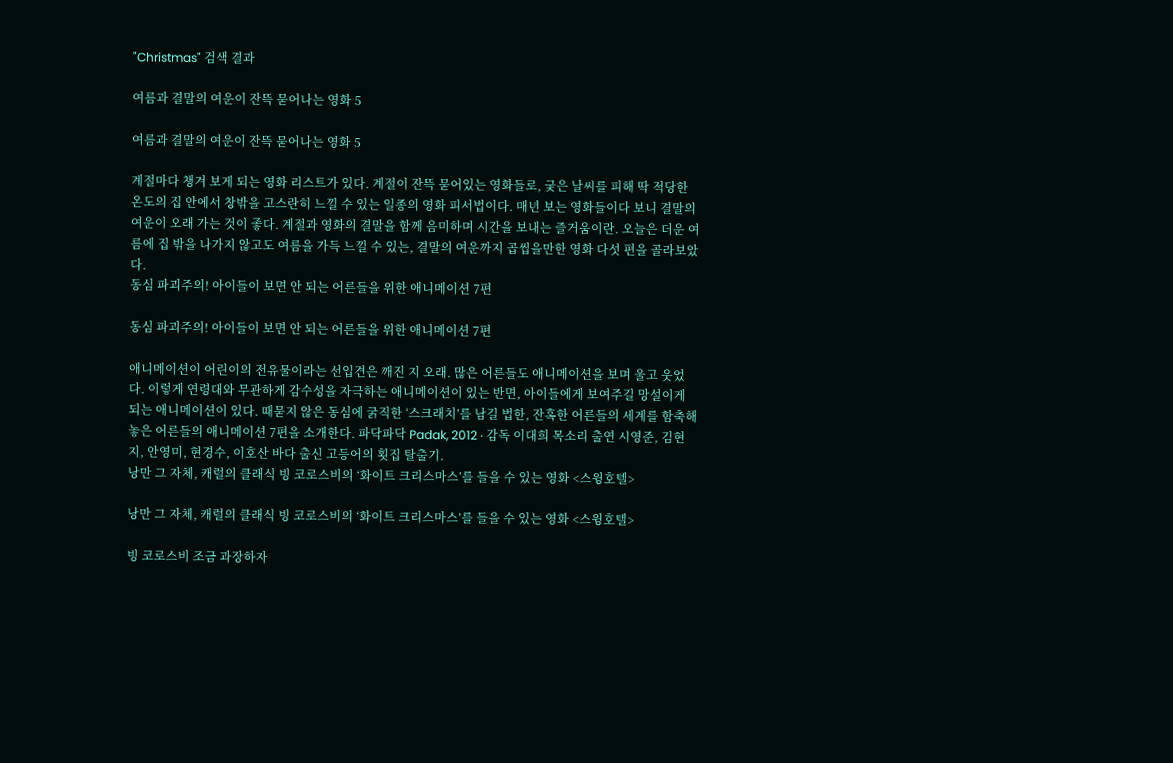"Christmas" 검색 결과

여름과 결말의 여운이 잔뜩 묻어나는 영화 5

여름과 결말의 여운이 잔뜩 묻어나는 영화 5

계절마다 챙겨 보게 되는 영화 리스트가 있다. 계절이 잔뜩 묻어있는 영화들로, 궂은 날씨를 피해 딱 적당한 온도의 집 안에서 창밖을 고스란히 느낄 수 있는 일종의 영화 피서법이다. 매년 보는 영화들이다 보니 결말의 여운이 오래 가는 것이 좋다. 계절과 영화의 결말을 함께 음미하며 시간을 보내는 즐거움이란. 오늘은 더운 여름에 집 밖을 나가지 않고도 여름을 가득 느낄 수 있는, 결말의 여운까지 곱씹을만한 영화 다섯 편을 골라보았다.
동심 파괴주의! 아이들이 보면 안 되는 어른들을 위한 애니메이션 7편

동심 파괴주의! 아이들이 보면 안 되는 어른들을 위한 애니메이션 7편

애니메이션이 어린이의 전유물이라는 선입견은 깨진 지 오래. 많은 어른들도 애니메이션을 보며 울고 웃었다. 이렇게 연령대와 무관하게 감수성을 자극하는 애니메이션이 있는 반면, 아이들에게 보여주길 망설이게 되는 애니메이션이 있다. 때묻지 않은 동심에 굵직한 ‘스크래치’를 남길 법한, 잔혹한 어른들의 세계를 함축해 놓은 어른들의 애니메이션 7편을 소개한다. 파닥파닥 Padak, 2012 · 감독 이대희 목소리 출연 시영준, 김현지, 안영미, 현경수, 이호산 바다 출신 고등어의 횟집 탈출기.
낭만 그 자체, 캐럴의 클래식 빙 코로스비의 ‘화이트 크리스마스’를 들을 수 있는 영화 <스윙호텔>

낭만 그 자체, 캐럴의 클래식 빙 코로스비의 ‘화이트 크리스마스’를 들을 수 있는 영화 <스윙호텔>

빙 코로스비 조금 과장하자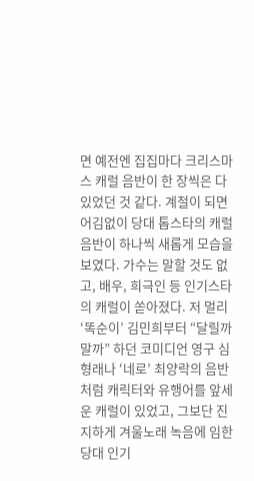면 예전엔 집집마다 크리스마스 캐럴 음반이 한 장씩은 다 있었던 것 같다. 계절이 되면 어김없이 당대 톱스타의 캐럴 음반이 하나씩 새롭게 모습을 보였다. 가수는 말할 것도 없고, 배우, 희극인 등 인기스타의 캐럴이 쏟아졌다. 저 멀리 ‘똑순이’ 김민희부터 “달릴까 말까” 하던 코미디언 영구 심형래나 ‘네로’ 최양락의 음반처럼 캐릭터와 유행어를 앞세운 캐럴이 있었고, 그보단 진지하게 겨울노래 녹음에 임한 당대 인기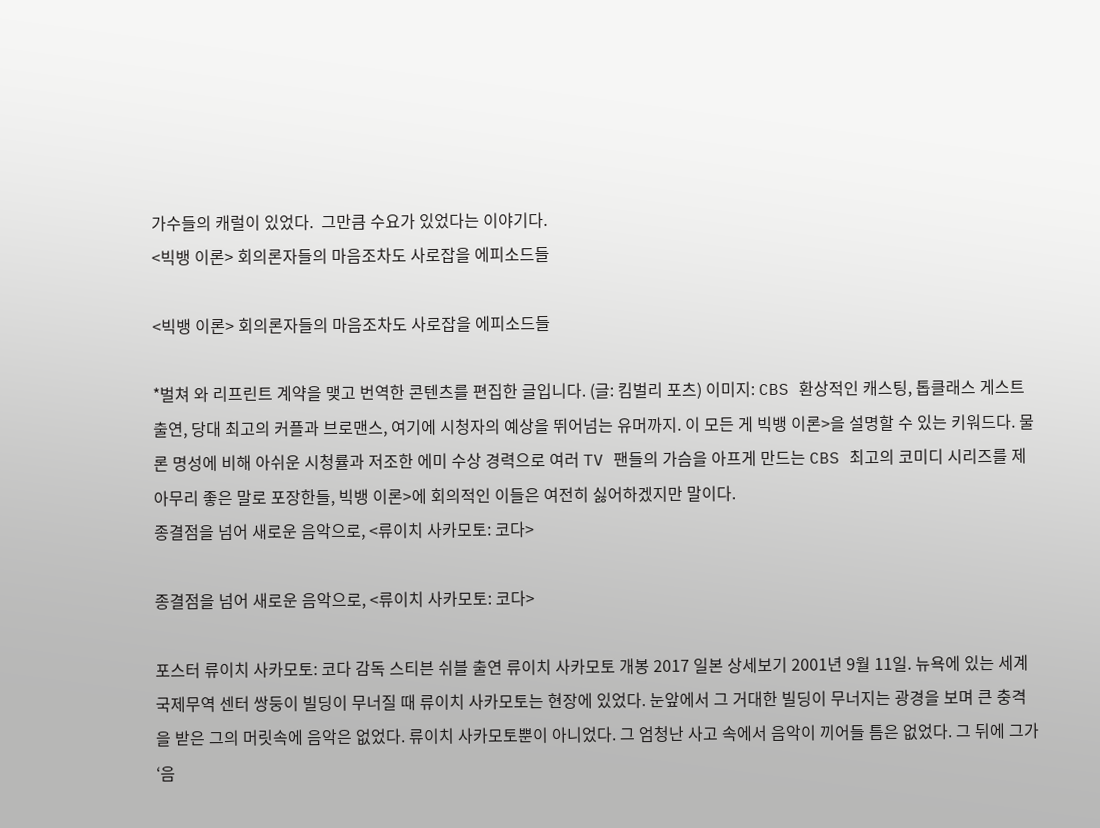가수들의 캐럴이 있었다.  그만큼 수요가 있었다는 이야기다.
<빅뱅 이론> 회의론자들의 마음조차도 사로잡을 에피소드들

<빅뱅 이론> 회의론자들의 마음조차도 사로잡을 에피소드들

*벌쳐 와 리프린트 계약을 맺고 번역한 콘텐츠를 편집한 글입니다. (글: 킴벌리 포츠) 이미지: CBS 환상적인 캐스팅, 톱클래스 게스트 출연, 당대 최고의 커플과 브로맨스, 여기에 시청자의 예상을 뛰어넘는 유머까지. 이 모든 게 빅뱅 이론>을 설명할 수 있는 키워드다. 물론 명성에 비해 아쉬운 시청률과 저조한 에미 수상 경력으로 여러 TV 팬들의 가슴을 아프게 만드는 CBS 최고의 코미디 시리즈를 제아무리 좋은 말로 포장한들, 빅뱅 이론>에 회의적인 이들은 여전히 싫어하겠지만 말이다.
종결점을 넘어 새로운 음악으로, <류이치 사카모토: 코다>

종결점을 넘어 새로운 음악으로, <류이치 사카모토: 코다>

포스터 류이치 사카모토: 코다 감독 스티븐 쉬블 출연 류이치 사카모토 개봉 2017 일본 상세보기 2001년 9월 11일. 뉴욕에 있는 세계 국제무역 센터 쌍둥이 빌딩이 무너질 때 류이치 사카모토는 현장에 있었다. 눈앞에서 그 거대한 빌딩이 무너지는 광경을 보며 큰 충격을 받은 그의 머릿속에 음악은 없었다. 류이치 사카모토뿐이 아니었다. 그 엄청난 사고 속에서 음악이 끼어들 틈은 없었다. 그 뒤에 그가 ‘음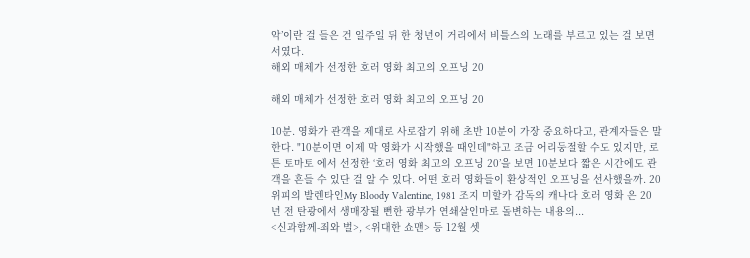악’이란 걸 들은 건 일주일 뒤 한 청년이 거리에서 비틀스의 노래를 부르고 있는 걸 보면서였다.
해외 매체가 선정한 호러 영화 최고의 오프닝 20

해외 매체가 선정한 호러 영화 최고의 오프닝 20

10분. 영화가 관객을 제대로 사로잡기 위해 초반 10분이 가장 중요하다고, 관계자들은 말한다. "10분이면 이제 막 영화가 시작했을 때인데"하고 조금 어리둥절할 수도 있지만, 로튼 토마토 에서 선정한 ‘호러 영화 최고의 오프닝 20’을 보면 10분보다 짧은 시간에도 관객을 흔들 수 있단 걸 알 수 있다. 어떤 호러 영화들이 환상적인 오프닝을 선사했을까. 20위피의 발렌타인My Bloody Valentine, 1981 조지 미할카 감독의 캐나다 호러 영화 은 20년 전 탄광에서 생매장될 뻔한 광부가 연쇄살인마로 돌변하는 내용의...
<신과함께-죄와 벌>, <위대한 쇼맨> 등 12월 셋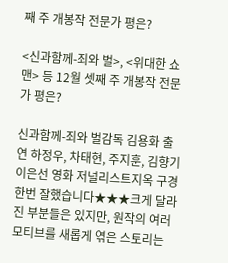째 주 개봉작 전문가 평은?

<신과함께-죄와 벌>, <위대한 쇼맨> 등 12월 셋째 주 개봉작 전문가 평은?

신과함께-죄와 벌감독 김용화 출연 하정우, 차태현, 주지훈, 김향기 이은선 영화 저널리스트지옥 구경 한번 잘했습니다★★★크게 달라진 부분들은 있지만, 원작의 여러 모티브를 새롭게 엮은 스토리는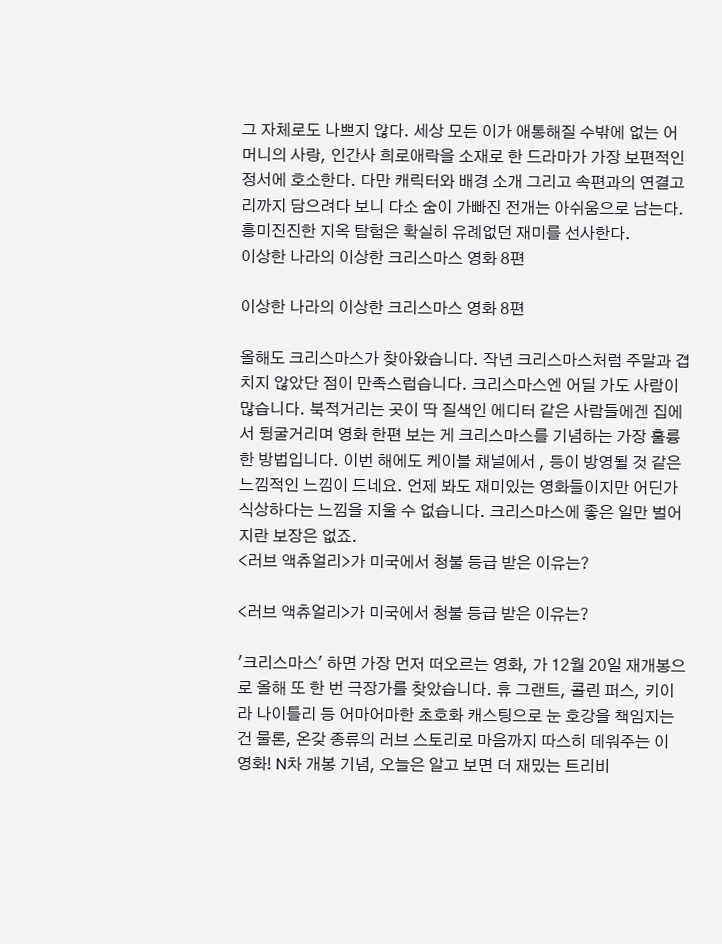그 자체로도 나쁘지 않다. 세상 모든 이가 애통해질 수밖에 없는 어머니의 사랑, 인간사 희로애락을 소재로 한 드라마가 가장 보편적인 정서에 호소한다. 다만 캐릭터와 배경 소개 그리고 속편과의 연결고리까지 담으려다 보니 다소 숨이 가빠진 전개는 아쉬움으로 남는다. 흥미진진한 지옥 탐험은 확실히 유례없던 재미를 선사한다.
이상한 나라의 이상한 크리스마스 영화 8편

이상한 나라의 이상한 크리스마스 영화 8편

올해도 크리스마스가 찾아왔습니다. 작년 크리스마스처럼 주말과 겹치지 않았단 점이 만족스럽습니다. 크리스마스엔 어딜 가도 사람이 많습니다. 북적거리는 곳이 딱 질색인 에디터 같은 사람들에겐 집에서 뒹굴거리며 영화 한편 보는 게 크리스마스를 기념하는 가장 훌륭한 방법입니다. 이번 해에도 케이블 채널에서 , 등이 방영될 것 같은 느낌적인 느낌이 드네요. 언제 봐도 재미있는 영화들이지만 어딘가 식상하다는 느낌을 지울 수 없습니다. 크리스마스에 좋은 일만 벌어지란 보장은 없죠.
<러브 액츄얼리>가 미국에서 청불 등급 받은 이유는?

<러브 액츄얼리>가 미국에서 청불 등급 받은 이유는?

'크리스마스' 하면 가장 먼저 떠오르는 영화, 가 12월 20일 재개봉으로 올해 또 한 번 극장가를 찾았습니다. 휴 그랜트, 콜린 퍼스, 키이라 나이틀리 등 어마어마한 초호화 캐스팅으로 눈 호강을 책임지는 건 물론, 온갖 종류의 러브 스토리로 마음까지 따스히 데워주는 이 영화! N차 개봉 기념, 오늘은 알고 보면 더 재밌는 트리비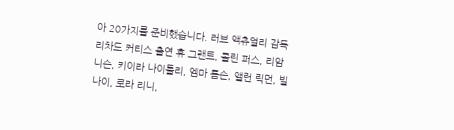아 20가지를 준비했습니다. 러브 액츄얼리 감독 리차드 커티스 출연 휴 그랜트, 콜린 퍼스, 리암 니슨, 키이라 나이틀리, 엠마 톰슨, 앨런 릭먼, 빌 나이, 로라 리니,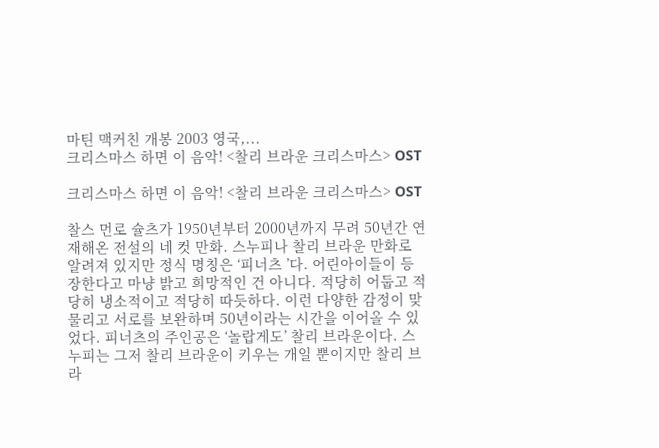마틴 맥커친 개봉 2003 영국,...
크리스마스 하면 이 음악! <찰리 브라운 크리스마스> OST

크리스마스 하면 이 음악! <찰리 브라운 크리스마스> OST

찰스 먼로 슐츠가 1950년부터 2000년까지 무려 50년간 연재해온 전설의 네 컷 만화. 스누피나 찰리 브라운 만화로 알려져 있지만 정식 명칭은 ‘피너츠 ’다. 어린아이들이 등장한다고 마냥 밝고 희망적인 건 아니다. 적당히 어둡고 적당히 냉소적이고 적당히 따듯하다. 이런 다양한 감정이 맞물리고 서로를 보완하며 50년이라는 시간을 이어올 수 있었다. 피너츠의 주인공은 ‘놀랍게도’ 찰리 브라운이다. 스누피는 그저 찰리 브라운이 키우는 개일 뿐이지만 찰리 브라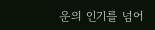운의 인기를 넘어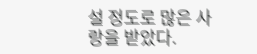설 정도로 많은 사랑을 받았다.